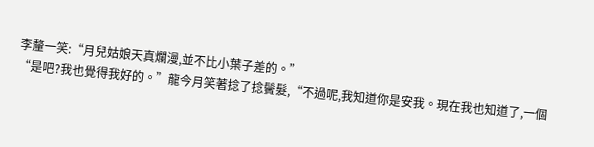李釐一笑:“月兒姑娘天真爛漫,並不比小葉子差的。”
“是吧?我也覺得我好的。”龍今月笑著捻了捻鬢髮,“不過呢,我知道你是安我。現在我也知道了,一個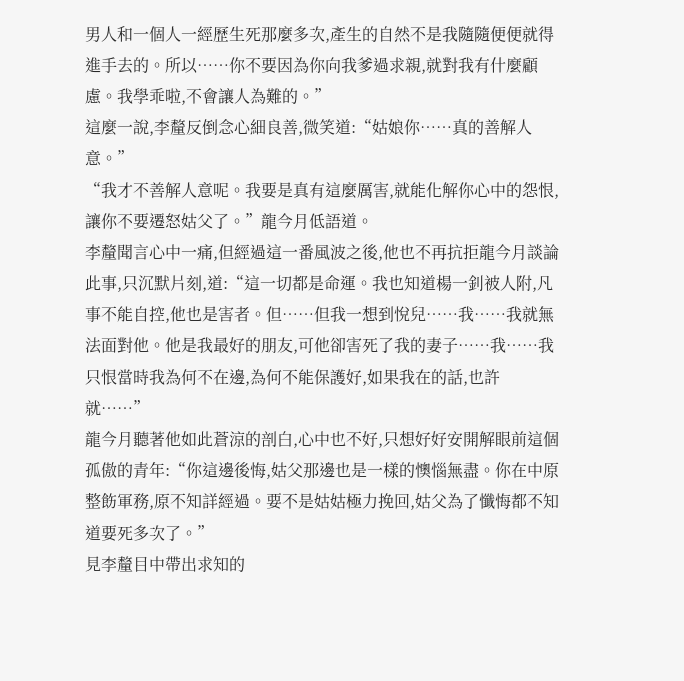男人和一個人一經歷生死那麼多次,產生的自然不是我隨隨便便就得進手去的。所以……你不要因為你向我爹過求親,就對我有什麼顧慮。我學乖啦,不會讓人為難的。”
這麼一說,李釐反倒念心細良善,微笑道:“姑娘你……真的善解人意。”
“我才不善解人意呢。我要是真有這麼厲害,就能化解你心中的怨恨,讓你不要遷怒姑父了。”龍今月低語道。
李釐聞言心中一痛,但經過這一番風波之後,他也不再抗拒龍今月談論此事,只沉默片刻,道:“這一切都是命運。我也知道楊一釗被人附,凡事不能自控,他也是害者。但……但我一想到悅兒……我……我就無法面對他。他是我最好的朋友,可他卻害死了我的妻子……我……我只恨當時我為何不在邊,為何不能保護好,如果我在的話,也許就……”
龍今月聽著他如此蒼涼的剖白,心中也不好,只想好好安開解眼前這個孤傲的青年:“你這邊後悔,姑父那邊也是一樣的懊惱無盡。你在中原整飭軍務,原不知詳經過。要不是姑姑極力挽回,姑父為了懺悔都不知道要死多次了。”
見李釐目中帶出求知的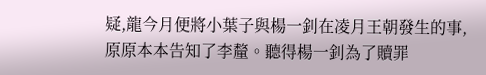疑,龍今月便將小葉子與楊一釗在凌月王朝發生的事,原原本本告知了李釐。聽得楊一釗為了贖罪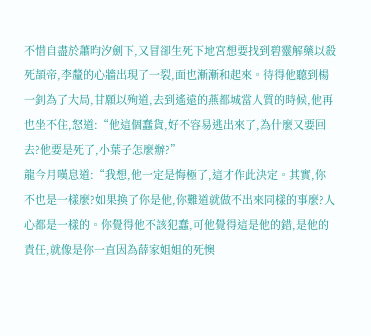不惜自盡於蕭昀汐劍下,又冒卻生死下地宮想要找到碧靈解藥以殺死頡帝,李釐的心牆出現了一裂,面也漸漸和起來。待得他聽到楊一釗為了大局,甘願以殉道,去到遙遠的燕都城當人質的時候,他再也坐不住,怒道:“他這個蠢貨,好不容易逃出來了,為什麼又要回去?他要是死了,小葉子怎麼辦?”
龍今月嘆息道:“我想,他一定是悔極了,這才作此決定。其實,你不也是一樣麼?如果換了你是他,你難道就做不出來同樣的事麼?人心都是一樣的。你覺得他不該犯蠢,可他覺得這是他的錯,是他的責任,就像是你一直因為薛家姐姐的死懊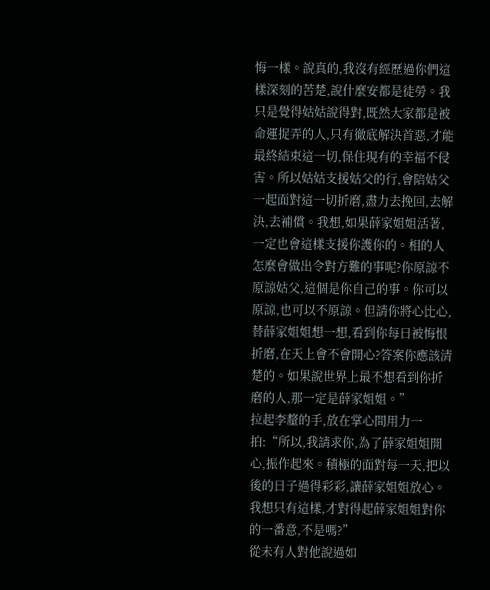悔一樣。說真的,我沒有經歷過你們這樣深刻的苦楚,說什麼安都是徒勞。我只是覺得姑姑說得對,既然大家都是被命運捉弄的人,只有徹底解決首惡,才能最終結束這一切,保住現有的幸福不侵害。所以姑姑支援姑父的行,會陪姑父一起面對這一切折磨,盡力去挽回,去解決,去補償。我想,如果薛家姐姐活著,一定也會這樣支援你護你的。相的人怎麼會做出令對方難的事呢?你原諒不原諒姑父,這個是你自己的事。你可以原諒,也可以不原諒。但請你將心比心,替薛家姐姐想一想,看到你每日被悔恨折磨,在天上會不會開心?答案你應該清楚的。如果說世界上最不想看到你折磨的人,那一定是薛家姐姐。”
拉起李釐的手,放在掌心間用力一拍:“所以,我請求你,為了薛家姐姐開心,振作起來。積極的面對每一天,把以後的日子過得彩彩,讓薛家姐姐放心。我想只有這樣,才對得起薛家姐姐對你的一番意,不是嗎?”
從未有人對他說過如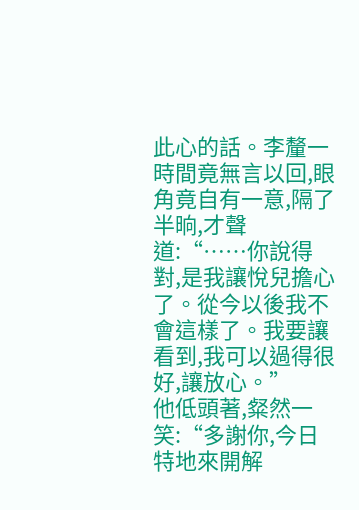此心的話。李釐一時間竟無言以回,眼角竟自有一意,隔了半晌,才聲道:“……你說得對,是我讓悅兒擔心了。從今以後我不會這樣了。我要讓看到,我可以過得很好,讓放心。”
他低頭著,粲然一笑:“多謝你,今日特地來開解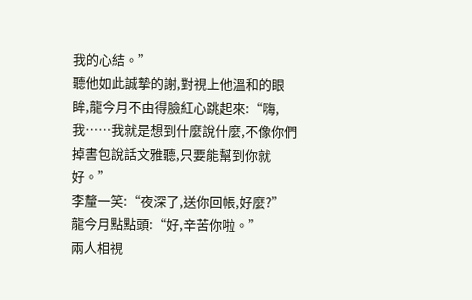我的心結。”
聽他如此誠摯的謝,對視上他溫和的眼眸,龍今月不由得臉紅心跳起來:“嗨,我……我就是想到什麼說什麼,不像你們掉書包說話文雅聽,只要能幫到你就好。”
李釐一笑:“夜深了,送你回帳,好麼?”
龍今月點點頭:“好,辛苦你啦。”
兩人相視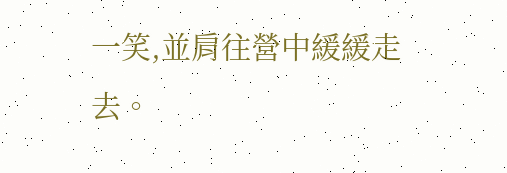一笑,並肩往營中緩緩走去。